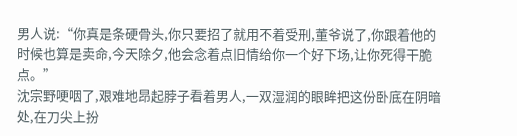男人说:“你真是条硬骨头,你只要招了就用不着受刑,董爷说了,你跟着他的时候也算是卖命,今天除夕,他会念着点旧情给你一个好下场,让你死得干脆点。”
沈宗野哽咽了,艰难地昂起脖子看着男人,一双湿润的眼眸把这份卧底在阴暗处,在刀尖上扮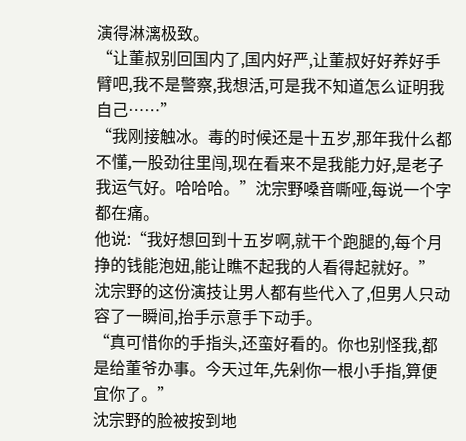演得淋漓极致。
“让董叔别回国内了,国内好严,让董叔好好养好手臂吧,我不是警察,我想活,可是我不知道怎么证明我自己……”
“我刚接触冰。毒的时候还是十五岁,那年我什么都不懂,一股劲往里闯,现在看来不是我能力好,是老子我运气好。哈哈哈。”沈宗野嗓音嘶哑,每说一个字都在痛。
他说:“我好想回到十五岁啊,就干个跑腿的,每个月挣的钱能泡妞,能让瞧不起我的人看得起就好。”
沈宗野的这份演技让男人都有些代入了,但男人只动容了一瞬间,抬手示意手下动手。
“真可惜你的手指头,还蛮好看的。你也别怪我,都是给董爷办事。今天过年,先剁你一根小手指,算便宜你了。”
沈宗野的脸被按到地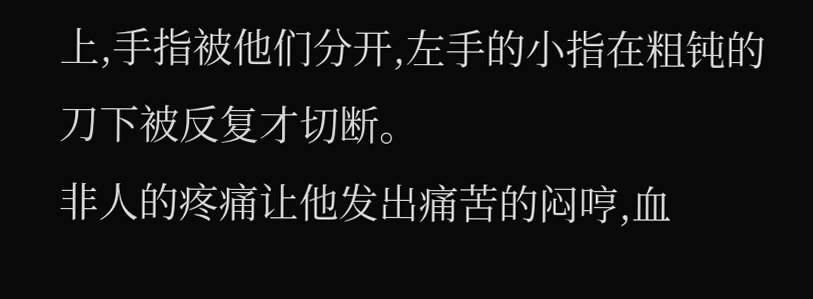上,手指被他们分开,左手的小指在粗钝的刀下被反复才切断。
非人的疼痛让他发出痛苦的闷哼,血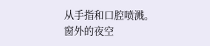从手指和口腔喷溅。
窗外的夜空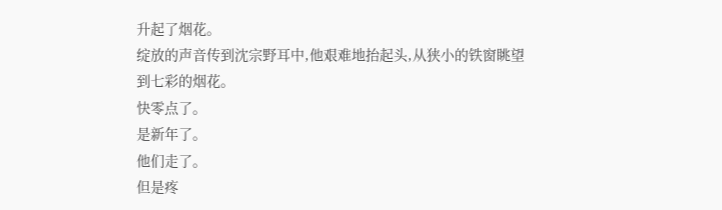升起了烟花。
绽放的声音传到沈宗野耳中,他艰难地抬起头,从狭小的铁窗眺望到七彩的烟花。
快零点了。
是新年了。
他们走了。
但是疼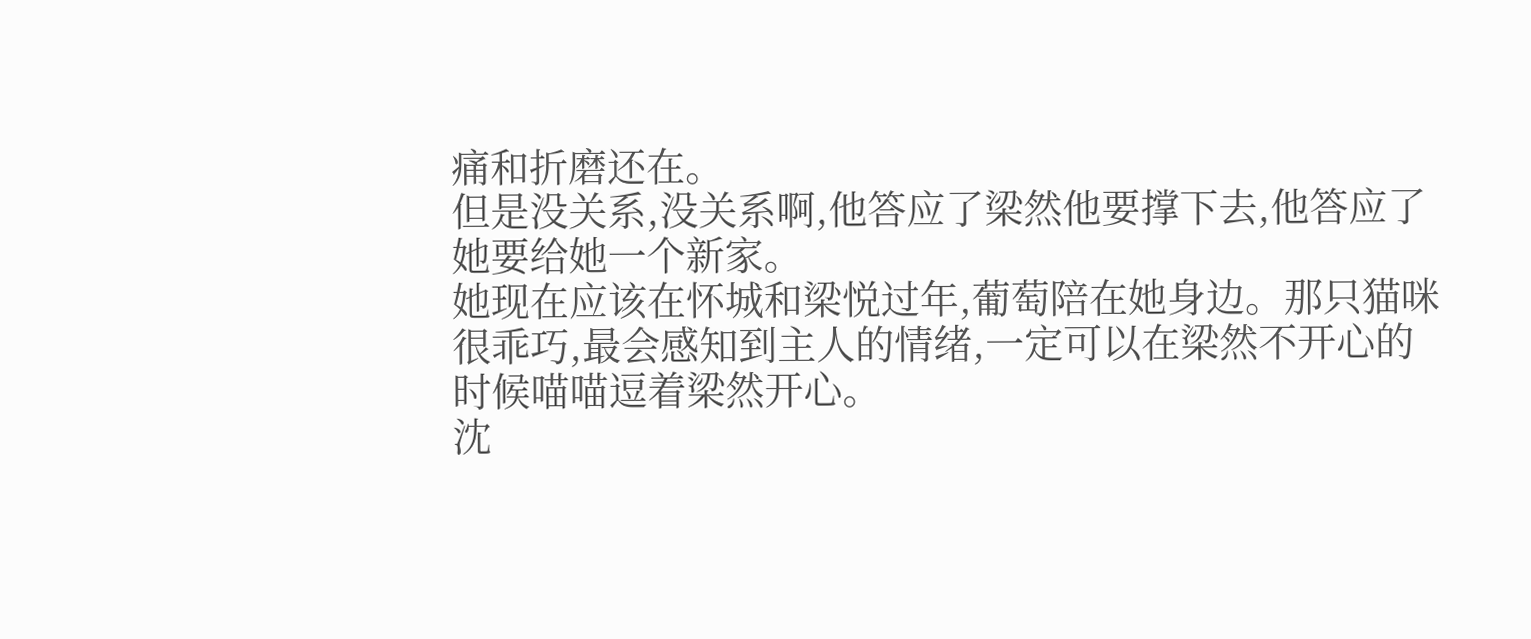痛和折磨还在。
但是没关系,没关系啊,他答应了梁然他要撑下去,他答应了她要给她一个新家。
她现在应该在怀城和梁悦过年,葡萄陪在她身边。那只猫咪很乖巧,最会感知到主人的情绪,一定可以在梁然不开心的时候喵喵逗着梁然开心。
沈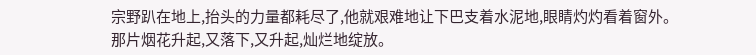宗野趴在地上,抬头的力量都耗尽了,他就艰难地让下巴支着水泥地,眼睛灼灼看着窗外。
那片烟花升起,又落下,又升起,灿烂地绽放。